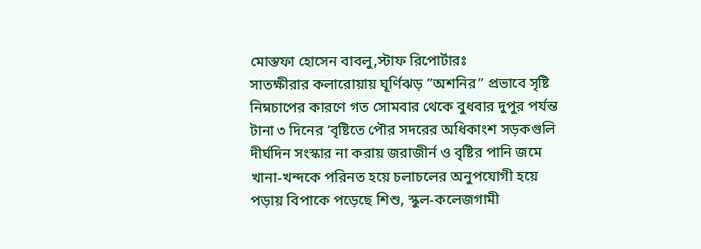মোস্তফা হোসেন বাবলু,স্টাফ রিপোর্টারঃ
সাতক্ষীরার কলারোয়ায় ঘূর্ণিঝড় ”অশনির” প্রভাবে সৃষ্টি নিম্নচাপের কারণে গত সোমবার থেকে বুধবার দুপুর পর্যন্ত টানা ৩ দিনের ‘বৃষ্টিতে পৌর সদরের অধিকাংশ সড়কগুলি দীর্ঘদিন সংস্কার না করায় জরাজীর্ন ও বৃষ্টির পানি জমে খানা-খন্দকে পরিনত হয়ে চলাচলের অনুপযোগী হয়ে পড়ায় বিপাকে পড়েছে শিশু, স্কুল-কলেজগামী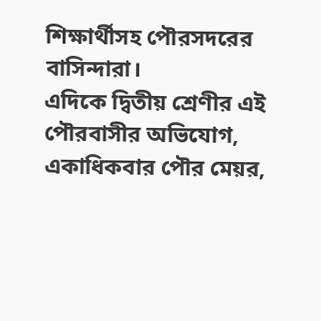শিক্ষার্থীসহ পৌরসদরের বাসিন্দারা।
এদিকে দ্বিতীয় শ্রেণীর এই পৌরবাসীর অভিযোগ, একাধিকবার পৌর মেয়র,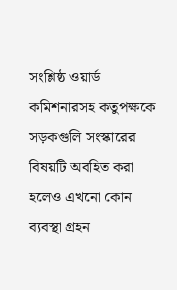সংশ্লিষ্ঠ ওয়ার্ড কমিশনারসহ কতুপক্ষকে সড়কগুলি সংস্কারের বিষয়টি অবহিত করা হলেও এখনো কোন ব্যবস্থা গ্রহন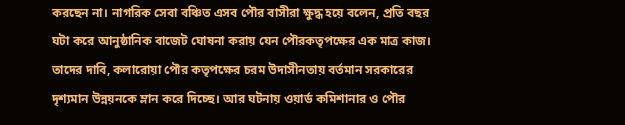করছেন না। নাগরিক সেবা বঞ্চিত এসব পৌর বাসীরা ক্ষুদ্ধ হয়ে বলেন, প্রতি বছর ঘটা করে আনুষ্ঠানিক বাজেট ঘোষনা করায় যেন পৌরকতৃপক্ষের এক মাত্র কাজ। তাদের দাবি, কলারোয়া পৌর কতৃপক্ষের চরম উদাসীনতায় বর্তমান সরকারের দৃশ্যমান উন্নয়নকে ম্লান করে দিচ্ছে। আর ঘটনায় ওয়ার্ড কমিশানার ও পৌর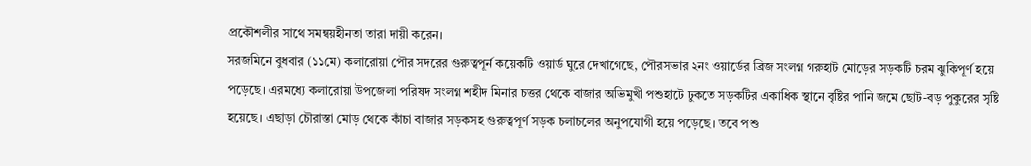প্রকৌশলীর সাথে সমন্বয়হীনতা তারা দায়ী করেন।
সরজমিনে বুধবার (১১মে) কলারোয়া পৌর সদরের গুরুত্বপূর্ন কয়েকটি ওয়ার্ড ঘুরে দেখাগেছে, পৌরসভার ২নং ওয়ার্ডের ব্রিজ সংলগ্ন গরুহাট মোড়ের সড়কটি চরম ঝুকিপূর্ণ হয়ে পড়েছে। এরমধ্যে কলারোয়া উপজেলা পরিষদ সংলগ্ন শহীদ মিনার চত্তর থেকে বাজার অভিমুখী পশুহাটে ঢুকতে সড়কটির একাধিক স্থানে বৃষ্টির পানি জমে ছোট-বড় পুকুরের সৃষ্টি হয়েছে। এছাড়া চৌরাস্তা মোড় থেকে কাঁচা বাজার সড়কসহ গুরুত্বপূর্ণ সড়ক চলাচলের অনুপযোগী হয়ে পড়েছে। তবে পশু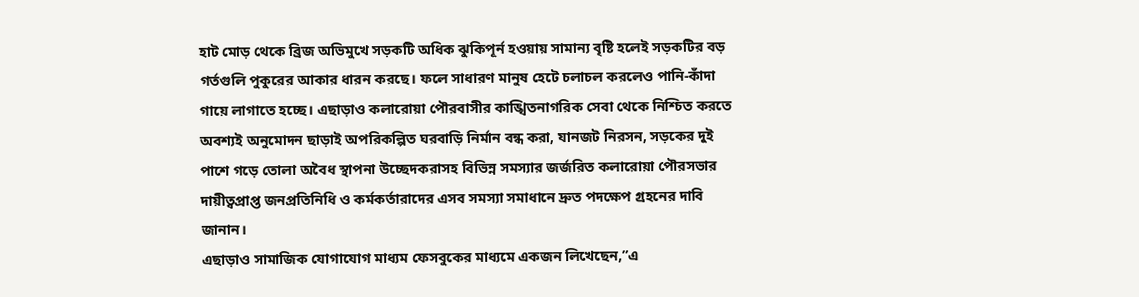হাট মোড় থেকে ব্রিজ অভিমুখে সড়কটি অধিক ঝুকিপূর্ন হওয়ায় সামান্য বৃষ্টি হলেই সড়কটির বড় গর্তগুলি পুকুরের আকার ধারন করছে। ফলে সাধারণ মানুষ হেটে চলাচল করলেও পানি-কাঁদা গায়ে লাগাতে হচ্ছে। এছাড়াও কলারোয়া পৌরবাসীর কাঙ্খিতনাগরিক সেবা থেকে নিশ্চিত করতে অবশ্যই অনুমোদন ছাড়াই অপরিকল্পিত ঘরবাড়ি নির্মান বন্ধ করা, যানজট নিরসন, সড়কের দুই পাশে গড়ে তোলা অবৈধ স্থাপনা উচ্ছেদকরাসহ বিভিন্ন সমস্যার জর্জরিত কলারোয়া পৌরসভার দায়ীত্বপ্রাপ্ত জনপ্রতিনিধি ও কর্মকর্তারাদের এসব সমস্যা সমাধানে দ্রুত পদক্ষেপ গ্রহনের দাবি জানান।
এছাড়াও সামাজিক যোগাযোগ মাধ্যম ফেসবুকের মাধ্যমে একজন লিখেছেন,”এ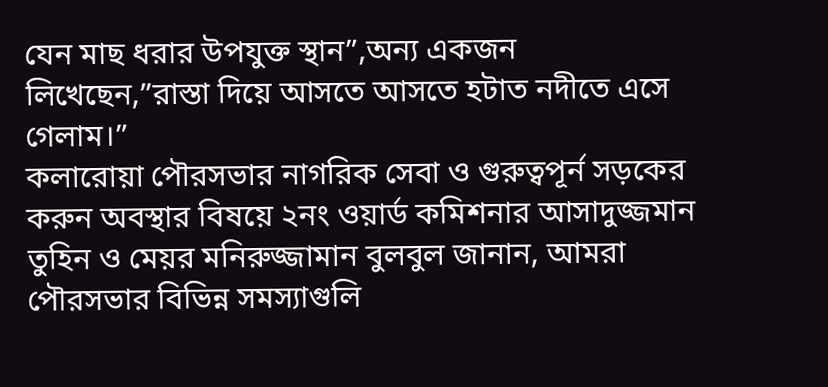যেন মাছ ধরার উপযুক্ত স্থান”,অন্য একজন লিখেছেন,”রাস্তা দিয়ে আসতে আসতে হটাত নদীতে এসে গেলাম।”
কলারোয়া পৌরসভার নাগরিক সেবা ও গুরুত্বপূর্ন সড়কের করুন অবস্থার বিষয়ে ২নং ওয়ার্ড কমিশনার আসাদুজ্জমান তুহিন ও মেয়র মনিরুজ্জামান বুলবুল জানান, আমরা পৌরসভার বিভিন্ন সমস্যাগুলি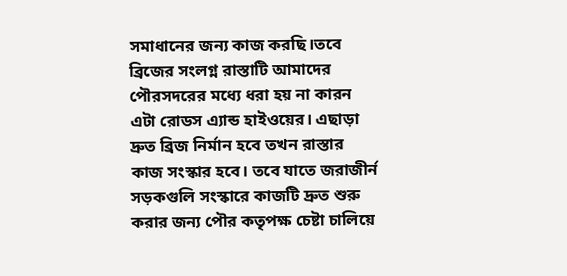সমাধানের জন্য কাজ করছি।তবে ব্রিজের সংলগ্ন রাস্তাটি আমাদের পৌরসদরের মধ্যে ধরা হয় না কারন এটা রোডস এ্যান্ড হাইওয়ের। এছাড়া দ্রুত ব্রিজ নির্মান হবে তখন রাস্তার কাজ সংস্কার হবে। তবে যাতে জরাজীর্ন সড়কগুলি সংস্কারে কাজটি দ্রুত শুরু করার জন্য পৌর কতৃপক্ষ চেষ্টা চালিয়ে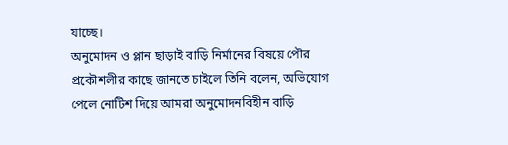যাচ্ছে।
অনুমোদন ও প্লান ছাড়াই বাড়ি নির্মানের বিষয়ে পৌর প্রকৌশলীর কাছে জানতে চাইলে তিনি বলেন, অভিযোগ পেলে নোটিশ দিয়ে আমরা অনুমোদনবিহীন বাড়ি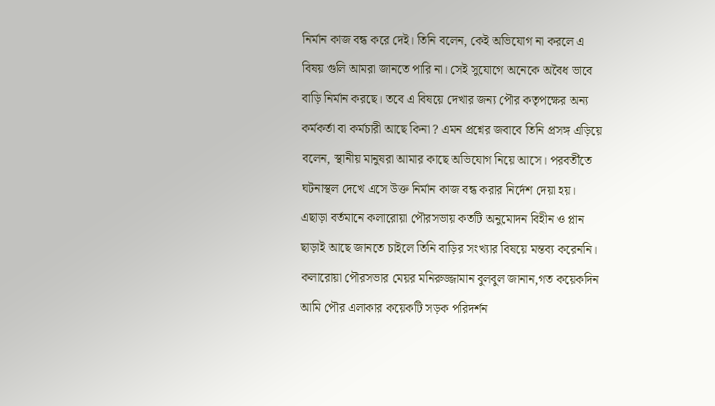নির্মান কাজ বন্ধ করে দেই। তিনি বলেন, কেই অভিযোগ না করলে এ বিষয় গুলি আমরা জানতে পারি না। সেই সুযোগে অনেকে অবৈধ ভাবে বাড়ি নির্মান করছে। তবে এ বিষয়ে দেখার জন্য পৌর কতৃপক্ষের অন্য কর্মকর্তা বা কর্মচারী আছে কিনা ? এমন প্রশ্নের জবাবে তিনি প্রসঙ্গ এড়িয়ে বলেন, স্থানীয় মানুষরা আমার কাছে অভিযোগ নিয়ে আসে। পরবর্তীতে ঘটনাস্থল দেখে এসে উক্ত নির্মান কাজ বন্ধ করার নির্দেশ দেয়া হয়। এছাড়া বর্তমানে কলারোয়া পৌরসভায় কতটি অনুমোদন বিহীন ও প্লান ছাড়াই আছে জানতে চাইলে তিনি বাড়ির সংখ্যার বিষয়ে মন্তব্য করেননি।
কলারোয়া পৌরসভার মেয়র মনিরুজ্জামান বুলবুল জানান,গত কয়েকদিন আমি পৌর এলাকার কয়েকটি সড়ক পরিদর্শন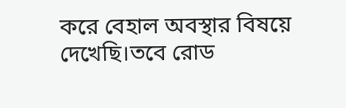করে বেহাল অবস্থার বিষয়ে দেখেছি।তবে রোড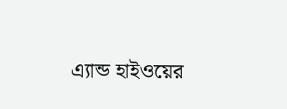এ্যান্ড হাইওয়ের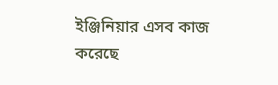ইঞ্জিনিয়ার এসব কাজ করেছে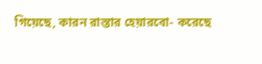গিয়েছে, কারন রাস্তার হেয়ারবো- করেছে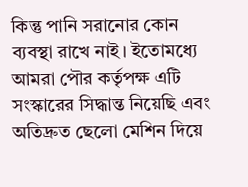কিন্তু পানি সরানোর কোন ব্যবস্থা রাখে নাই। ইতোমধ্যে আমরা পৌর কর্তৃপক্ষ এটি সংস্কারের সিদ্ধান্ত নিয়েছি এবং অতিদ্রুত ছেলো মেশিন দিয়ে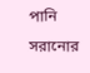পানি সরানোর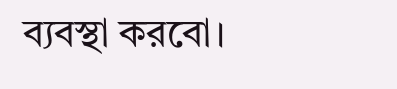ব্যবস্থা করবো।